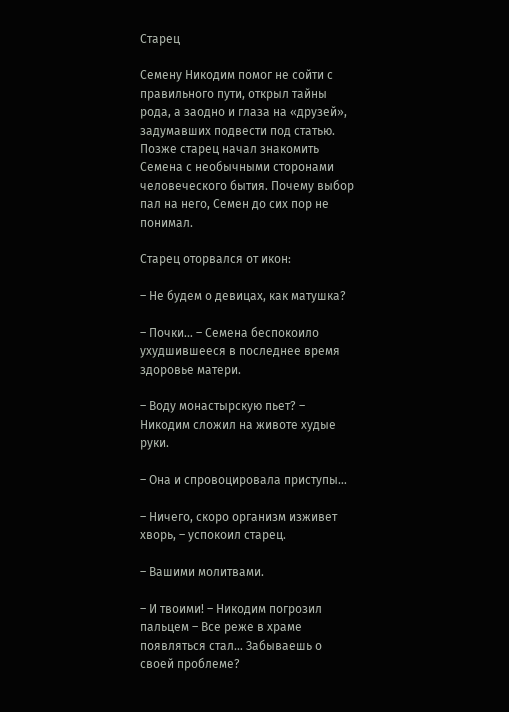Старец

Семену Никодим помог не сойти с правильного пути, открыл тайны рода, а заодно и глаза на «друзей», задумавших подвести под статью. Позже старец начал знакомить Семена с необычными сторонами человеческого бытия. Почему выбор пал на него, Семен до сих пор не понимал.

Старец оторвался от икон:

– Не будем о девицах, как матушка?

– Почки… – Семена беспокоило ухудшившееся в последнее время здоровье матери.

– Воду монастырскую пьет? – Никодим сложил на животе худые руки.

– Она и спровоцировала приступы…

– Ничего, скоро организм изживет хворь, – успокоил старец.

– Вашими молитвами.

– И твоими! – Никодим погрозил пальцем – Все реже в храме появляться стал… Забываешь о своей проблеме?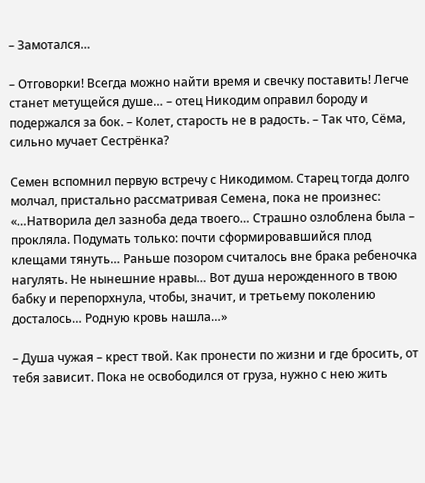– Замотался…

– Отговорки! Всегда можно найти время и свечку поставить! Легче станет метущейся душе… – отец Никодим оправил бороду и подержался за бок. – Колет, старость не в радость. – Так что, Сёма, сильно мучает Сестрёнка?

Семен вспомнил первую встречу с Никодимом. Старец тогда долго молчал, пристально рассматривая Семена, пока не произнес: «…Натворила дел зазноба деда твоего… Страшно озлоблена была – прокляла. Подумать только: почти сформировавшийся плод клещами тянуть… Раньше позором считалось вне брака ребеночка нагулять. Не нынешние нравы… Вот душа нерожденного в твою бабку и перепорхнула, чтобы, значит, и третьему поколению досталось… Родную кровь нашла…»

– Душа чужая – крест твой. Как пронести по жизни и где бросить, от тебя зависит. Пока не освободился от груза, нужно с нею жить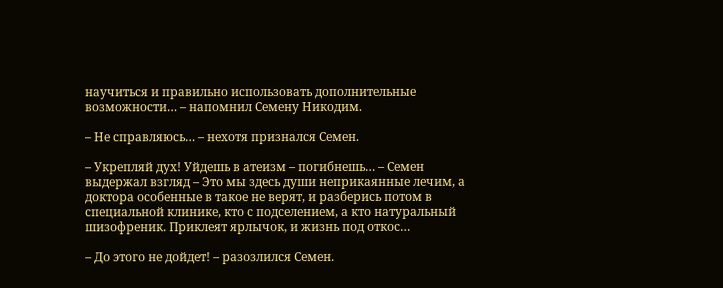научиться и правильно использовать дополнительные возможности… – напомнил Семену Никодим.

– Не справляюсь… – нехотя признался Семен.

– Укрепляй дух! Уйдешь в атеизм – погибнешь… – Семен выдержал взгляд – Это мы здесь души неприкаянные лечим, а доктора особенные в такое не верят, и разберись потом в специальной клинике, кто с подселением, а кто натуральный шизофреник. Приклеят ярлычок, и жизнь под откос…

– До этого не дойдет! – разозлился Семен.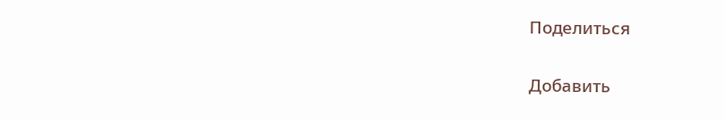Поделиться

Добавить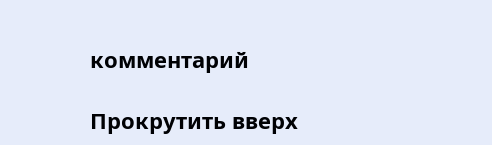комментарий

Прокрутить вверх